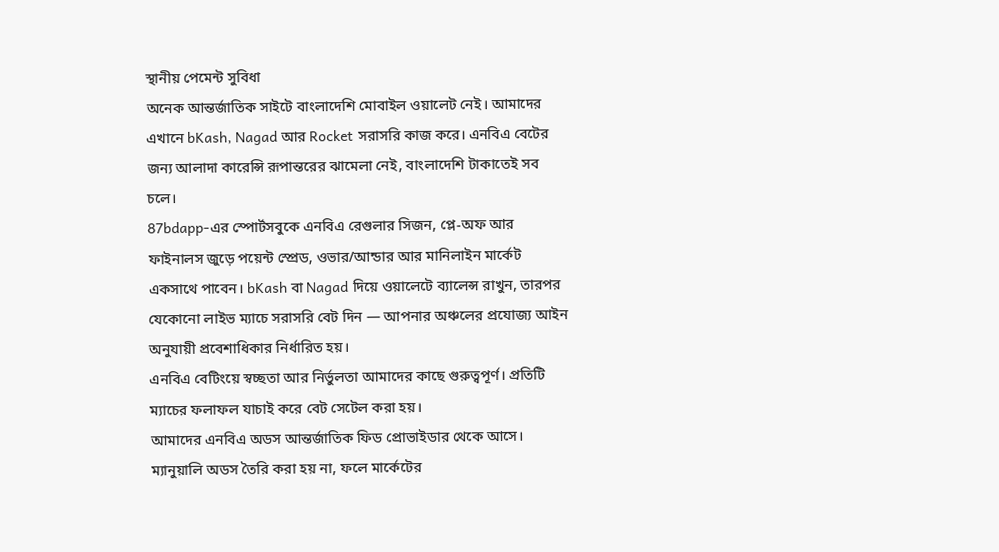স্থানীয় পেমেন্ট সুবিধা
অনেক আন্তর্জাতিক সাইটে বাংলাদেশি মোবাইল ওয়ালেট নেই। আমাদের এখানে bKash, Nagad আর Rocket সরাসরি কাজ করে। এনবিএ বেটের জন্য আলাদা কারেন্সি রূপান্তরের ঝামেলা নেই, বাংলাদেশি টাকাতেই সব চলে।
87bdapp-এর স্পোর্টসবুকে এনবিএ রেগুলার সিজন, প্লে-অফ আর ফাইনালস জুড়ে পয়েন্ট স্প্রেড, ওভার/আন্ডার আর মানিলাইন মার্কেট একসাথে পাবেন। bKash বা Nagad দিয়ে ওয়ালেটে ব্যালেন্স রাখুন, তারপর যেকোনো লাইভ ম্যাচে সরাসরি বেট দিন — আপনার অঞ্চলের প্রযোজ্য আইন অনুযায়ী প্রবেশাধিকার নির্ধারিত হয়।
এনবিএ বেটিংয়ে স্বচ্ছতা আর নির্ভুলতা আমাদের কাছে গুরুত্বপূর্ণ। প্রতিটি ম্যাচের ফলাফল যাচাই করে বেট সেটেল করা হয়।
আমাদের এনবিএ অডস আন্তর্জাতিক ফিড প্রোভাইডার থেকে আসে। ম্যানুয়ালি অডস তৈরি করা হয় না, ফলে মার্কেটের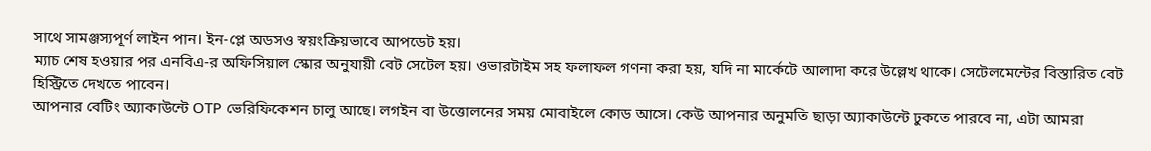সাথে সামঞ্জস্যপূর্ণ লাইন পান। ইন-প্লে অডসও স্বয়ংক্রিয়ভাবে আপডেট হয়।
ম্যাচ শেষ হওয়ার পর এনবিএ-র অফিসিয়াল স্কোর অনুযায়ী বেট সেটেল হয়। ওভারটাইম সহ ফলাফল গণনা করা হয়, যদি না মার্কেটে আলাদা করে উল্লেখ থাকে। সেটেলমেন্টের বিস্তারিত বেট হিস্ট্রিতে দেখতে পাবেন।
আপনার বেটিং অ্যাকাউন্টে OTP ভেরিফিকেশন চালু আছে। লগইন বা উত্তোলনের সময় মোবাইলে কোড আসে। কেউ আপনার অনুমতি ছাড়া অ্যাকাউন্টে ঢুকতে পারবে না, এটা আমরা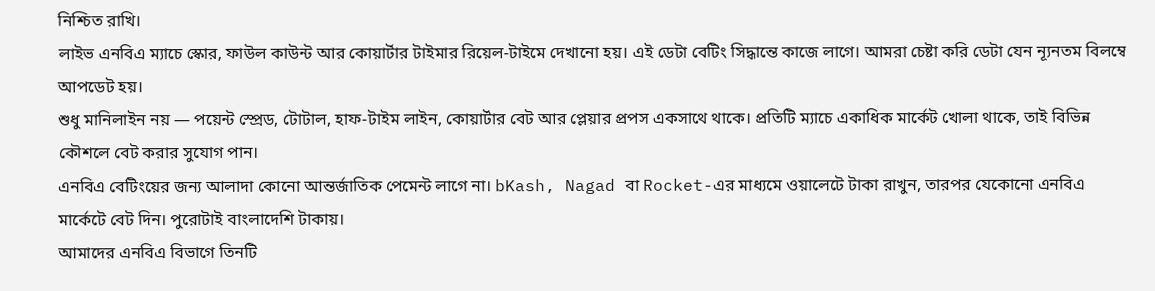নিশ্চিত রাখি।
লাইভ এনবিএ ম্যাচে স্কোর, ফাউল কাউন্ট আর কোয়ার্টার টাইমার রিয়েল-টাইমে দেখানো হয়। এই ডেটা বেটিং সিদ্ধান্তে কাজে লাগে। আমরা চেষ্টা করি ডেটা যেন ন্যূনতম বিলম্বে আপডেট হয়।
শুধু মানিলাইন নয় — পয়েন্ট স্প্রেড, টোটাল, হাফ-টাইম লাইন, কোয়ার্টার বেট আর প্লেয়ার প্রপস একসাথে থাকে। প্রতিটি ম্যাচে একাধিক মার্কেট খোলা থাকে, তাই বিভিন্ন কৌশলে বেট করার সুযোগ পান।
এনবিএ বেটিংয়ের জন্য আলাদা কোনো আন্তর্জাতিক পেমেন্ট লাগে না। bKash, Nagad বা Rocket-এর মাধ্যমে ওয়ালেটে টাকা রাখুন, তারপর যেকোনো এনবিএ মার্কেটে বেট দিন। পুরোটাই বাংলাদেশি টাকায়।
আমাদের এনবিএ বিভাগে তিনটি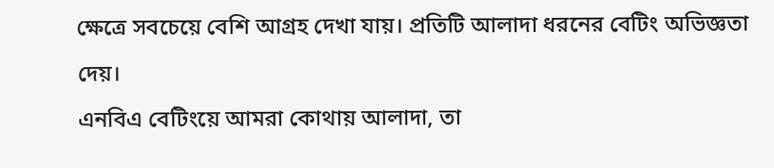ক্ষেত্রে সবচেয়ে বেশি আগ্রহ দেখা যায়। প্রতিটি আলাদা ধরনের বেটিং অভিজ্ঞতা দেয়।
এনবিএ বেটিংয়ে আমরা কোথায় আলাদা, তা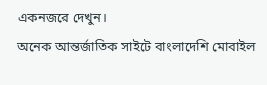একনজরে দেখুন।
অনেক আন্তর্জাতিক সাইটে বাংলাদেশি মোবাইল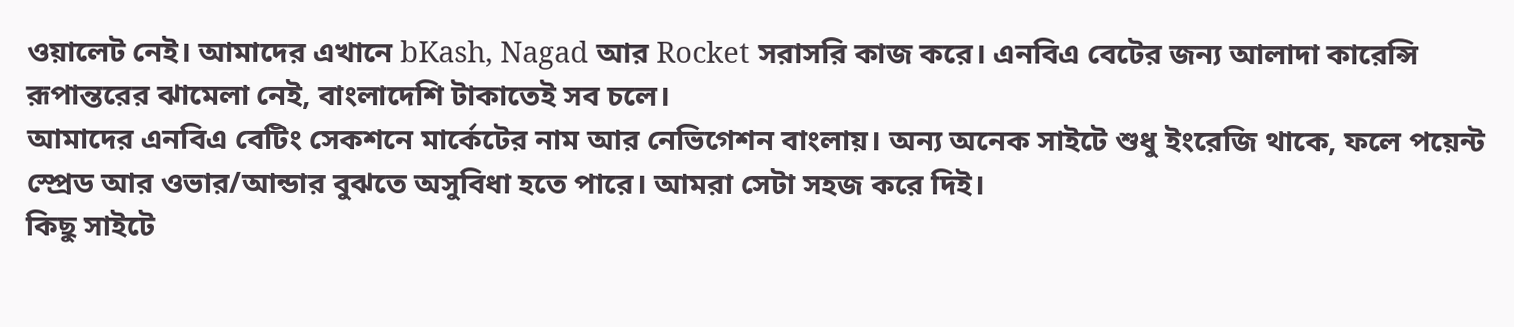ওয়ালেট নেই। আমাদের এখানে bKash, Nagad আর Rocket সরাসরি কাজ করে। এনবিএ বেটের জন্য আলাদা কারেন্সি রূপান্তরের ঝামেলা নেই, বাংলাদেশি টাকাতেই সব চলে।
আমাদের এনবিএ বেটিং সেকশনে মার্কেটের নাম আর নেভিগেশন বাংলায়। অন্য অনেক সাইটে শুধু ইংরেজি থাকে, ফলে পয়েন্ট স্প্রেড আর ওভার/আন্ডার বুঝতে অসুবিধা হতে পারে। আমরা সেটা সহজ করে দিই।
কিছু সাইটে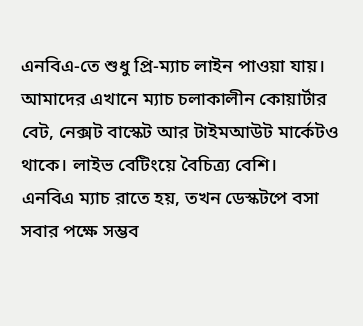এনবিএ-তে শুধু প্রি-ম্যাচ লাইন পাওয়া যায়। আমাদের এখানে ম্যাচ চলাকালীন কোয়ার্টার বেট, নেক্সট বাস্কেট আর টাইমআউট মার্কেটও থাকে। লাইভ বেটিংয়ে বৈচিত্র্য বেশি।
এনবিএ ম্যাচ রাতে হয়, তখন ডেস্কটপে বসা সবার পক্ষে সম্ভব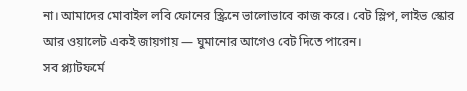না। আমাদের মোবাইল লবি ফোনের স্ক্রিনে ভালোভাবে কাজ করে। বেট স্লিপ, লাইভ স্কোর আর ওয়ালেট একই জায়গায় — ঘুমানোর আগেও বেট দিতে পারেন।
সব প্ল্যাটফর্মে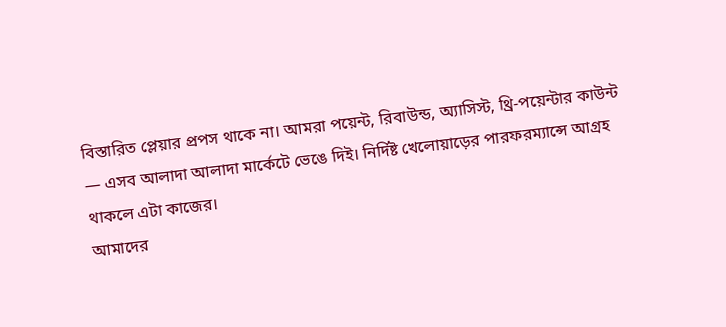বিস্তারিত প্লেয়ার প্রপস থাকে না। আমরা পয়েন্ট, রিবাউন্ড, অ্যাসিস্ট, থ্রি-পয়েন্টার কাউন্ট — এসব আলাদা আলাদা মার্কেটে ভেঙে দিই। নির্দিষ্ট খেলোয়াড়ের পারফরম্যান্সে আগ্রহ থাকলে এটা কাজের।
আমাদের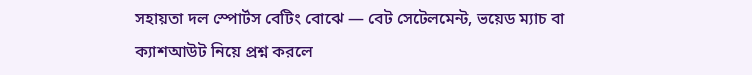সহায়তা দল স্পোর্টস বেটিং বোঝে — বেট সেটেলমেন্ট, ভয়েড ম্যাচ বা ক্যাশআউট নিয়ে প্রশ্ন করলে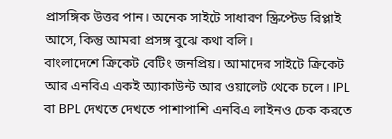প্রাসঙ্গিক উত্তর পান। অনেক সাইটে সাধারণ স্ক্রিপ্টেড রিপ্লাই আসে, কিন্তু আমরা প্রসঙ্গ বুঝে কথা বলি।
বাংলাদেশে ক্রিকেট বেটিং জনপ্রিয়। আমাদের সাইটে ক্রিকেট আর এনবিএ একই অ্যাকাউন্ট আর ওয়ালেট থেকে চলে। IPL বা BPL দেখতে দেখতে পাশাপাশি এনবিএ লাইনও চেক করতে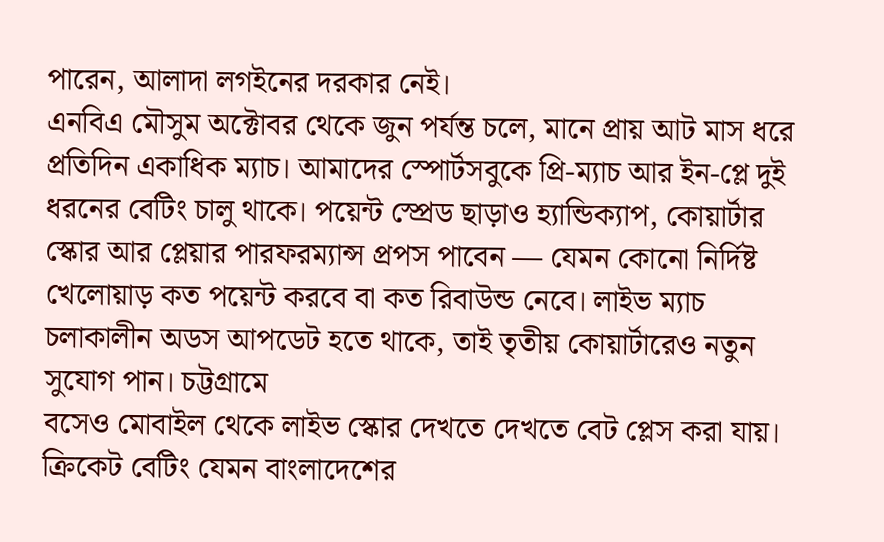পারেন, আলাদা লগইনের দরকার নেই।
এনবিএ মৌসুম অক্টোবর থেকে জুন পর্যন্ত চলে, মানে প্রায় আট মাস ধরে প্রতিদিন একাধিক ম্যাচ। আমাদের স্পোর্টসবুকে প্রি-ম্যাচ আর ইন-প্লে দুই ধরনের বেটিং চালু থাকে। পয়েন্ট স্প্রেড ছাড়াও হ্যান্ডিক্যাপ, কোয়ার্টার স্কোর আর প্লেয়ার পারফরম্যান্স প্রপস পাবেন — যেমন কোনো নির্দিষ্ট খেলোয়াড় কত পয়েন্ট করবে বা কত রিবাউন্ড নেবে। লাইভ ম্যাচ চলাকালীন অডস আপডেট হতে থাকে, তাই তৃতীয় কোয়ার্টারেও নতুন সুযোগ পান। চট্টগ্রামে
বসেও মোবাইল থেকে লাইভ স্কোর দেখতে দেখতে বেট প্লেস করা যায়। ক্রিকেট বেটিং যেমন বাংলাদেশের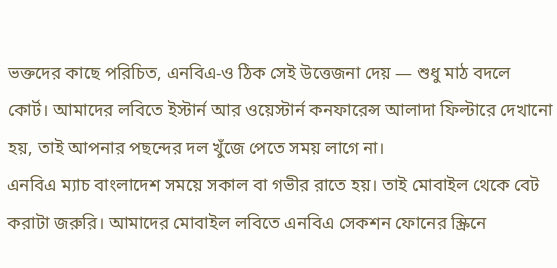ভক্তদের কাছে পরিচিত, এনবিএ-ও ঠিক সেই উত্তেজনা দেয় — শুধু মাঠ বদলে কোর্ট। আমাদের লবিতে ইস্টার্ন আর ওয়েস্টার্ন কনফারেন্স আলাদা ফিল্টারে দেখানো হয়, তাই আপনার পছন্দের দল খুঁজে পেতে সময় লাগে না।
এনবিএ ম্যাচ বাংলাদেশ সময়ে সকাল বা গভীর রাতে হয়। তাই মোবাইল থেকে বেট করাটা জরুরি। আমাদের মোবাইল লবিতে এনবিএ সেকশন ফোনের স্ক্রিনে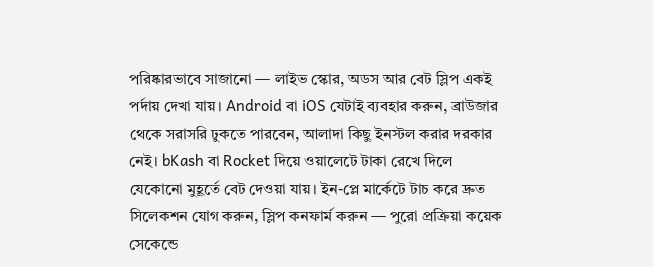পরিষ্কারভাবে সাজানো — লাইভ স্কোর, অডস আর বেট স্লিপ একই পর্দায় দেখা যায়। Android বা iOS যেটাই ব্যবহার করুন, ব্রাউজার থেকে সরাসরি ঢুকতে পারবেন, আলাদা কিছু ইনস্টল করার দরকার নেই। bKash বা Rocket দিয়ে ওয়ালেটে টাকা রেখে দিলে যেকোনো মুহূর্তে বেট দেওয়া যায়। ইন-প্লে মার্কেটে টাচ করে দ্রুত সিলেকশন যোগ করুন, স্লিপ কনফার্ম করুন — পুরো প্রক্রিয়া কয়েক সেকেন্ডে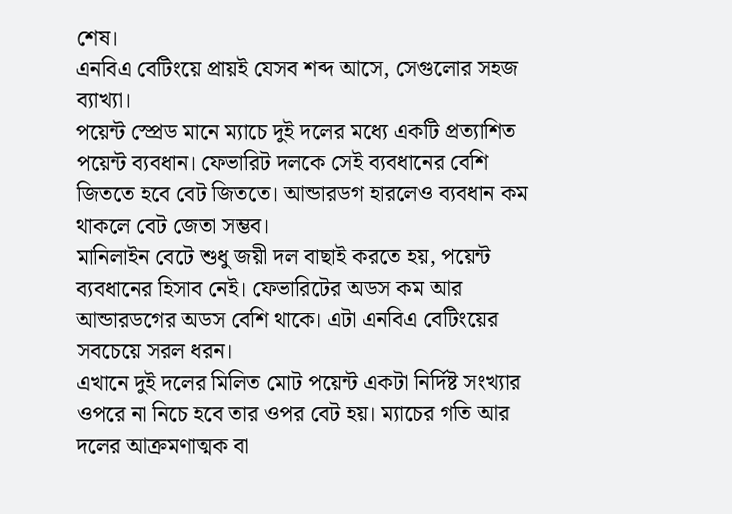শেষ।
এনবিএ বেটিংয়ে প্রায়ই যেসব শব্দ আসে, সেগুলোর সহজ ব্যাখ্যা।
পয়েন্ট স্প্রেড মানে ম্যাচে দুই দলের মধ্যে একটি প্রত্যাশিত পয়েন্ট ব্যবধান। ফেভারিট দলকে সেই ব্যবধানের বেশি জিততে হবে বেট জিততে। আন্ডারডগ হারলেও ব্যবধান কম থাকলে বেট জেতা সম্ভব।
মানিলাইন বেটে শুধু জয়ী দল বাছাই করতে হয়, পয়েন্ট ব্যবধানের হিসাব নেই। ফেভারিটের অডস কম আর আন্ডারডগের অডস বেশি থাকে। এটা এনবিএ বেটিংয়ের সবচেয়ে সরল ধরন।
এখানে দুই দলের মিলিত মোট পয়েন্ট একটা নির্দিষ্ট সংখ্যার ওপরে না নিচে হবে তার ওপর বেট হয়। ম্যাচের গতি আর দলের আক্রমণাত্মক বা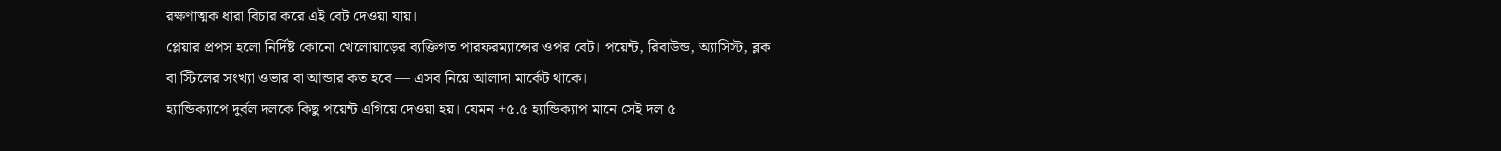রক্ষণাত্মক ধারা বিচার করে এই বেট দেওয়া যায়।
প্লেয়ার প্রপস হলো নির্দিষ্ট কোনো খেলোয়াড়ের ব্যক্তিগত পারফরম্যান্সের ওপর বেট। পয়েন্ট, রিবাউন্ড, অ্যাসিস্ট, ব্লক বা স্টিলের সংখ্যা ওভার বা আন্ডার কত হবে — এসব নিয়ে আলাদা মার্কেট থাকে।
হ্যান্ডিক্যাপে দুর্বল দলকে কিছু পয়েন্ট এগিয়ে দেওয়া হয়। যেমন +৫.৫ হ্যান্ডিক্যাপ মানে সেই দল ৫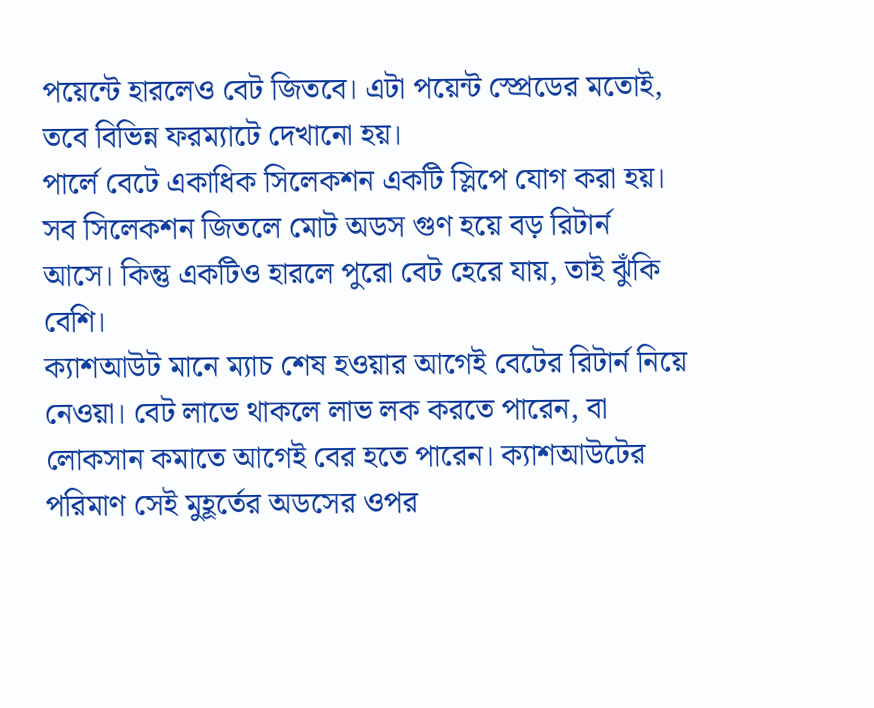পয়েন্টে হারলেও বেট জিতবে। এটা পয়েন্ট স্প্রেডের মতোই, তবে বিভিন্ন ফরম্যাটে দেখানো হয়।
পার্লে বেটে একাধিক সিলেকশন একটি স্লিপে যোগ করা হয়। সব সিলেকশন জিতলে মোট অডস গুণ হয়ে বড় রিটার্ন আসে। কিন্তু একটিও হারলে পুরো বেট হেরে যায়, তাই ঝুঁকি বেশি।
ক্যাশআউট মানে ম্যাচ শেষ হওয়ার আগেই বেটের রিটার্ন নিয়ে নেওয়া। বেট লাভে থাকলে লাভ লক করতে পারেন, বা লোকসান কমাতে আগেই বের হতে পারেন। ক্যাশআউটের পরিমাণ সেই মুহূর্তের অডসের ওপর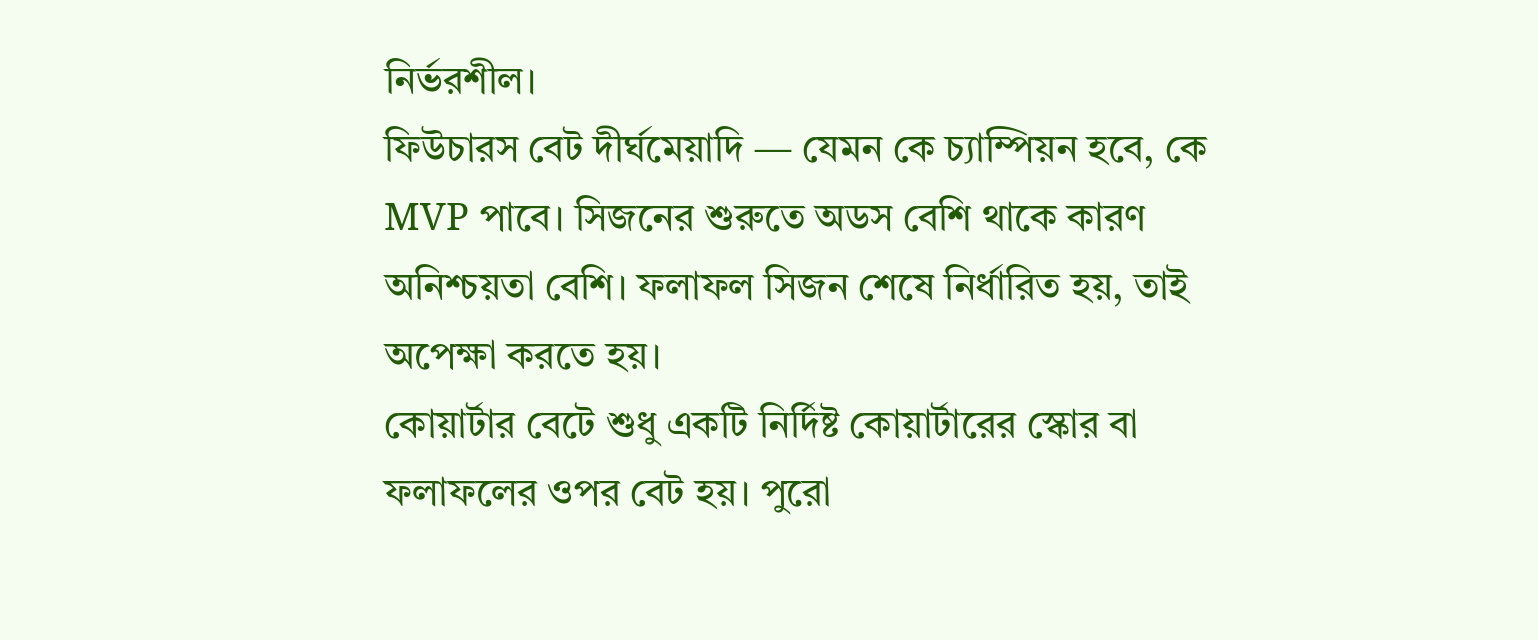নির্ভরশীল।
ফিউচারস বেট দীর্ঘমেয়াদি — যেমন কে চ্যাম্পিয়ন হবে, কে MVP পাবে। সিজনের শুরুতে অডস বেশি থাকে কারণ অনিশ্চয়তা বেশি। ফলাফল সিজন শেষে নির্ধারিত হয়, তাই অপেক্ষা করতে হয়।
কোয়ার্টার বেটে শুধু একটি নির্দিষ্ট কোয়ার্টারের স্কোর বা ফলাফলের ওপর বেট হয়। পুরো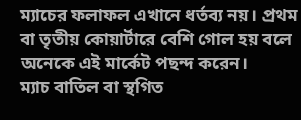ম্যাচের ফলাফল এখানে ধর্তব্য নয়। প্রথম বা তৃতীয় কোয়ার্টারে বেশি গোল হয় বলে অনেকে এই মার্কেট পছন্দ করেন।
ম্যাচ বাতিল বা স্থগিত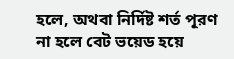হলে, অথবা নির্দিষ্ট শর্ত পূরণ না হলে বেট ভয়েড হয়ে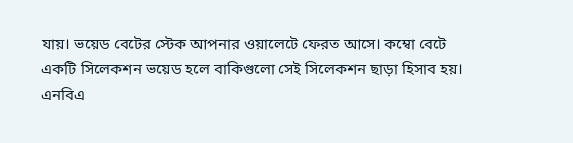যায়। ভয়েড বেটের স্টেক আপনার ওয়ালেটে ফেরত আসে। কম্বো বেটে একটি সিলেকশন ভয়েড হলে বাকিগুলো সেই সিলেকশন ছাড়া হিসাব হয়।
এনবিএ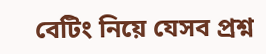বেটিং নিয়ে যেসব প্রশ্ন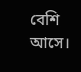বেশি আসে।